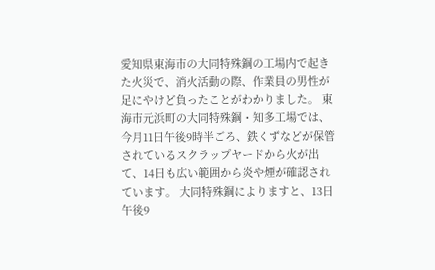愛知県東海市の大同特殊鋼の工場内で起きた火災で、消火活動の際、作業員の男性が足にやけど負ったことがわかりました。 東海市元浜町の大同特殊鋼・知多工場では、今月11日午後9時半ごろ、鉄くずなどが保管されているスクラップヤードから火が出て、14日も広い範囲から炎や煙が確認されています。 大同特殊鋼によりますと、13日午後9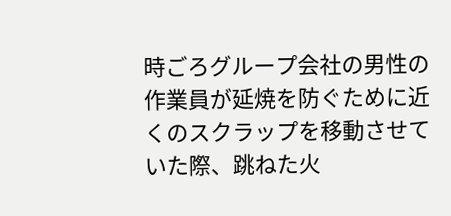時ごろグループ会社の男性の作業員が延焼を防ぐために近くのスクラップを移動させていた際、跳ねた火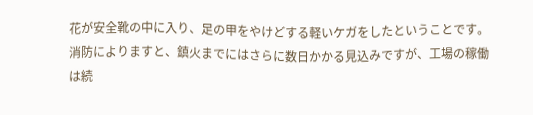花が安全靴の中に入り、足の甲をやけどする軽いケガをしたということです。 消防によりますと、鎮火までにはさらに数日かかる見込みですが、工場の稼働は続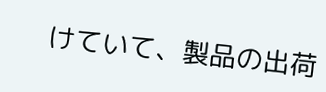けていて、製品の出荷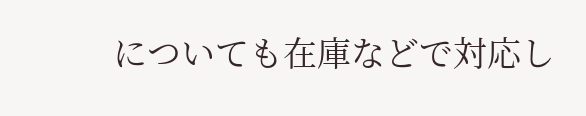についても在庫などで対応し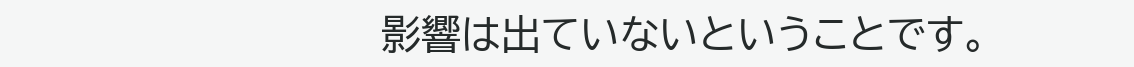影響は出ていないということです。